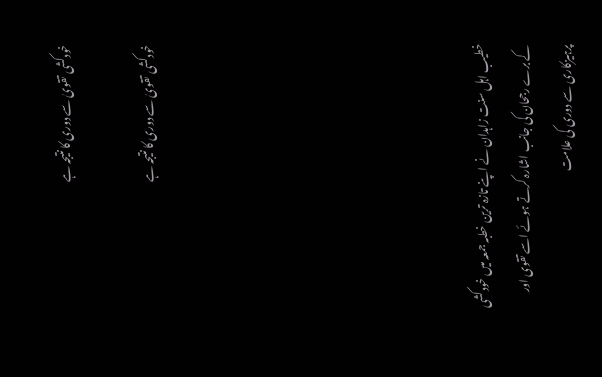خودکشی تقویٰ سے دوری کا نتیجہ ہے

خودکشی تقویٰ سے دوری کا نتیجہ ہے







خطیب اہل سنت زاہدان نے اپنے تازہ ترین خطبہ جمعہ میں خودکشی کے برے رجحان کی جانب اشارہ کرتے ہوئے اسے تقوی اور پرہیزکاری سے دوری کی علامت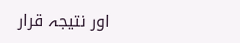اور نتیجہ قرار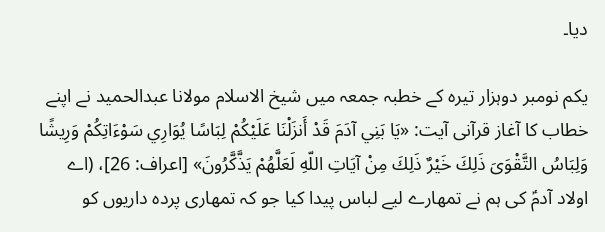دیا۔

یکم نومبر دوہزار تیرہ کے خطبہ جمعہ میں شیخ الاسلام مولانا عبدالحمید نے اپنے خطاب کا آغاز قرآنی آیت: «يَا بَنِي آدَمَ قَدْ أَنزَلْنَا عَلَيْكُمْ لِبَاسًا يُوَارِي سَوْءَاتِكُمْ وَرِيشًا وَلِبَاسُ التَّقْوَىَ ذَلِكَ خَيْرٌ ذَلِكَ مِنْ آيَاتِ اللّهِ لَعَلَّهُمْ يَذَّكَّرُونَ» [اعراف: 26]، (اے اولاد آدمؑ کی ہم نے تمھارے لیے لباس پیدا کیا جو کہ تمھاری پردہ داریوں کو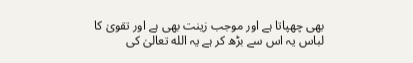بھی چھپاتا ہے اور موجب زینت بھی ہے اور تقویٰ کا لباس یہ اس سے بڑھ کر ہے یہ الله تعالیٰ کی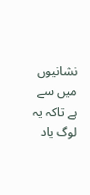نشانیوں میں سے ہے تاکہ یہ لوگ یاد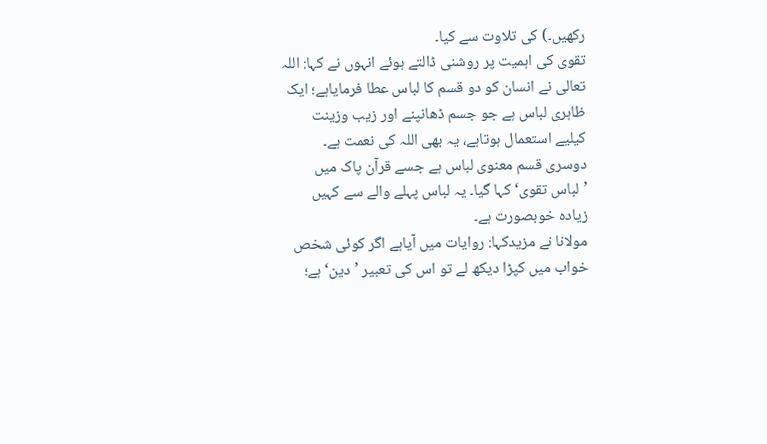رکھیں۔) کی تلاوت سے کیا۔
تقوی کی اہمیت پر روشنی ڈالتے ہوئے انہوں نے کہا: اللہ تعالی نے انسان کو دو قسم کا لباس عطا فرمایاہے؛ ایک ظاہری لباس ہے جو جسم ڈھانپنے اور زیب وزینت کیلیے استعمال ہوتاہے، یہ بھی اللہ کی نعمت ہے۔ دوسری قسم معنوی لباس ہے جسے قرآن پاک میں ’لباس تقوی‘ کہا گیا۔ یہ لباس پہلے والے سے کہیں زیادہ خوبصورت ہے۔
مولانا نے مزیدکہا: روایات میں آیاہے اگر کوئی شخص خواب میں کپڑا دیکھ لے تو اس کی تعبیر ’دین‘ ہے؛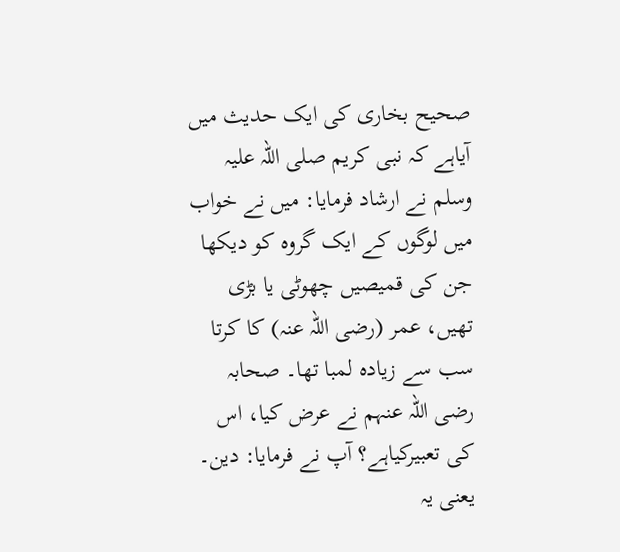صحیح بخاری کی ایک حدیث میں آیاہے کہ نبی کریم صلی اللہ علیہ وسلم نے ارشاد فرمایا: میں نے خواب میں لوگوں کے ایک گروہ کو دیکھا جن کی قمیصیں چھوٹی یا بڑی تھیں، عمر (رضی اللہ عنہ) کا کرتا سب سے زیادہ لمبا تھا۔ صحابہ رضی اللہ عنہم نے عرض کیا، اس کی تعبیرکیاہے؟ آپ نے فرمایا: دین۔ یعنی یہ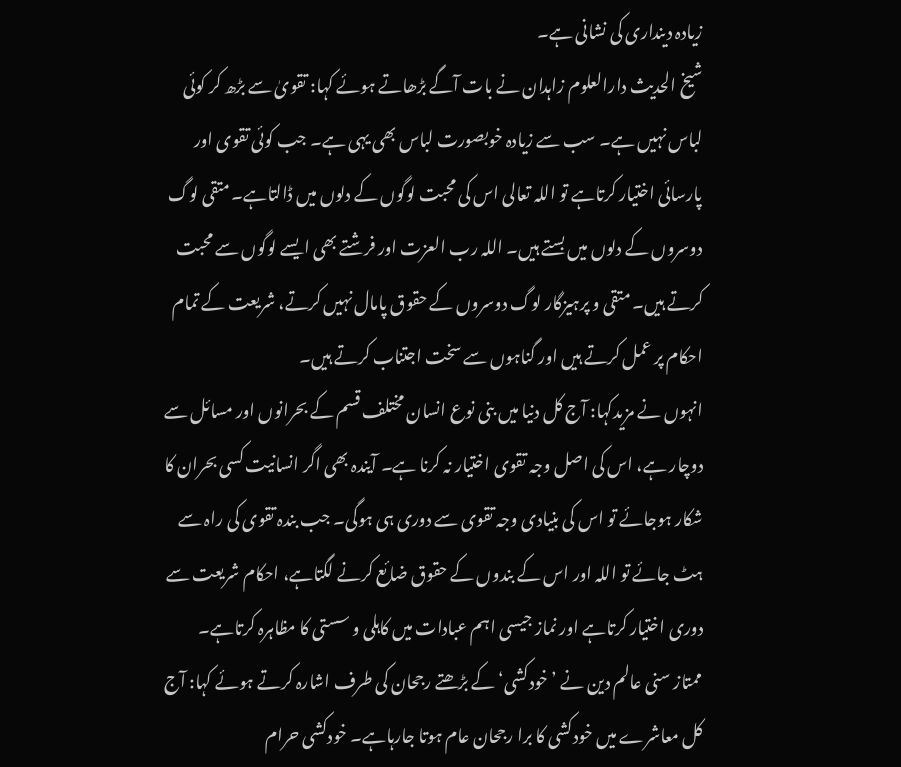زیادہ دینداری کی نشانی ہے۔
شیخ الحدیث دارالعلوم زاہدان نے بات آگے بڑھاتے ہوئے کہا: تقویٰ سے بڑھ کر کوئی لباس نہیں ہے۔ سب سے زیادہ خوبصورت لباس بھی یہی ہے۔ جب کوئی تقوی اور پارسائی اختیار کرتاہے تو اللہ تعالی اس کی محبت لوگوں کے دلوں میں ڈالتاہے۔ متقی لوگ دوسروں کے دلوں میں بستے ہیں۔ اللہ رب العزت اور فرشتے بھی ایسے لوگوں سے محبت کرتے ہیں۔ متقی و پرہیزگار لوگ دوسروں کے حقوق پامال نہیں کرتے، شریعت کے تمام احکام پر عمل کرتے ہیں اور گناہوں سے سخت اجتناب کرتے ہیں۔
انہوں نے مزیدکہا: آج کل دنیا میں بنی نوع انسان مختلف قسم کے بحرانوں اور مسائل سے دوچار ہے، اس کی اصل وجہ تقوی اختیار نہ کرنا ہے۔ آیندہ بھی اگر انسانیت کسی بحران کا شکار ہوجائے تو اس کی بنیادی وجہ تقوی سے دوری ہی ہوگی۔ جب بندہ تقوی کی راہ سے ہٹ جائے تو اللہ اور اس کے بندوں کے حقوق ضائع کرنے لگتاہے، احکام شریعت سے دوری اختیار کرتاہے اور نماز جیسی اہم عبادات میں کاہلی و سستی کا مظاہرہ کرتاہے۔
ممتاز سنی عالم دین نے ’خودکشی‘ کے بڑھتے رجحان کی طرف اشارہ کرتے ہوئے کہا: آج کل معاشرے میں خودکشی کا برا رجحان عام ہوتا جارہاہے۔ خودکشی حرام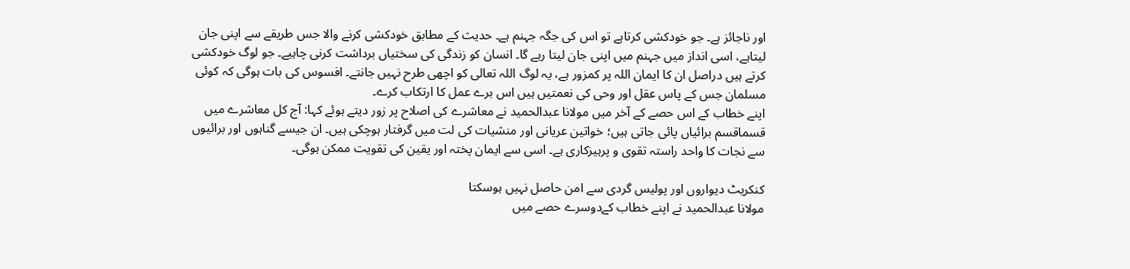اور ناجائز ہے۔ جو خودکشی کرتاہے تو اس کی جگہ جہنم ہے۔ حدیث کے مطابق خودکشی کرنے والا جس طریقے سے اپنی جان لیتاہے، اسی انداز میں جہنم میں اپنی جان لیتا رہے گا۔ انسان کو زندگی کی سختیاں برداشت کرنی چاہیے۔ جو لوگ خودکشی کرتے ہیں دراصل ان کا ایمان اللہ پر کمزور ہے، یہ لوگ اللہ تعالی کو اچھی طرح نہیں جانتے۔ افسوس کی بات ہوگی کہ کوئی مسلمان جس کے پاس عقل اور وحی کی نعمتیں ہیں اس برے عمل کا ارتکاب کرے۔
اپنے خطاب کے اس حصے کے آخر میں مولانا عبدالحمید نے معاشرے کی اصلاح پر زور دیتے ہوئے کہا: آج کل معاشرے میں قسماقسم برائیاں پائی جاتی ہیں؛ خواتین عریانی اور منشیات کی لت میں گرفتار ہوچکی ہیں۔ ان جیسے گناہوں اور برائیوں سے نجات کا واحد راستہ تقوی و پرہیزکاری ہے۔ اسی سے ایمان پختہ اور یقین کی تقویت ممکن ہوگی۔

کنکریٹ دیواروں اور پولیس گردی سے امن حاصل نہیں ہوسکتا
مولانا عبدالحمید نے اپنے خطاب کےدوسرے حصے میں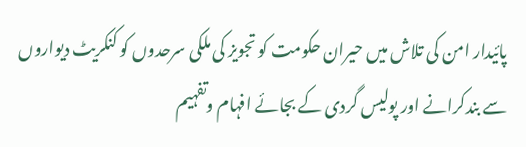پائیدار امن کی تلاش میں حیران حکومت کو تجویز کی ملکی سرحدوں کو کنکریٹ دیواروں سے بندکرانے اور پولیس گردی کے بجائے افہام وتفہیم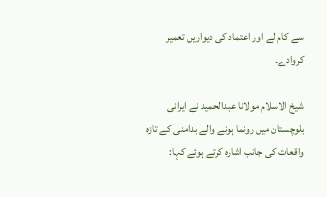سے کام لے اور اعتماد کی دیواریں تعمیر کروادے۔

شیخ الاسلام مولانا عبدالحمید نے ایرانی بلوچستان میں رونما ہونے والے بدامنی کے تازہ واقعات کی جانب اشارہ کرتے ہوئے کہا: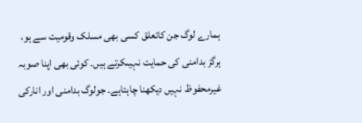ہمارے لوگ جن کاتعلق کسی بھی مسلک وقومیت سے ہو، ہرگز بدامنی کی حمایت نہیںکرتے ہیں۔ کوئی بھی اپنا صوبہ غیرمحفوظ نہیں دیکھنا چاہتاہے۔ جولوگ بدامنی اور انارکی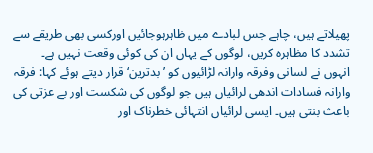پھیلاتے ہیں، چاہے جس لبادے میں ظاہرہوجائیں اورکسی بھی طریقے سے تشدد کا مظاہرہ کریں، لوگوں کے یہاں ان کی کوئی وقعت نہیں ہے۔
انہوں نے لسانی وفرقہ وارانہ لڑائیوں کو ’بدترین‘ قرار دیتے ہوئے کہا: فرقہ وارانہ فسادات اندھی لرائیاں ہیں جو لوگوں کی شکست اور بے عزتی کی باعث بنتی ہیں۔ ایسی لرائیاں انتہائی خطرناک اور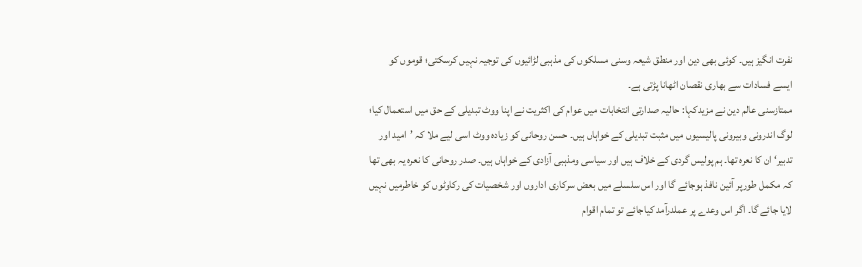نفرت انگیز ہیں۔ کوئی بھی دین اور منطق شیعہ وسنی مسلکوں کی مذہبی لڑائیوں کی توجیہ نہیں کرسکتی؛ قوموں کو ایسے فسادات سے بھاری نقصان اٹھانا پڑتی ہے۔
ممتازسنی عالم دین نے مزیدکہا: حالیہ صدارتی انتخابات میں عوام کی اکثریت نے اپنا ووٹ تبدیلی کے حق میں استعمال کیا؛ لوگ اندرونی وبیرونی پالیسیوں میں مثبت تبدیلی کے خواہاں ہیں۔ حسن روحانی کو زیادہ ووٹ اسی لیے ملا کہ ’امید اور تدبیر‘ ان کا نعرہ تھا۔ ہم پولیس گردی کے خلاف ہیں اور سیاسی ومذہبی آزادی کے خواہاں ہیں۔ صدر روحانی کا نعرہ یہ بھی تھا کہ مکمل طورپر آئین نافذ ہوجائے گا اور اس سلسلے میں بعض سرکاری اداروں اور شخصیات کی رکاوٹوں کو خاطرمیں نہیں لایا جائے گا۔ اگر اس وعدے پر عملدرآمد کیاجائے تو تمام اقوام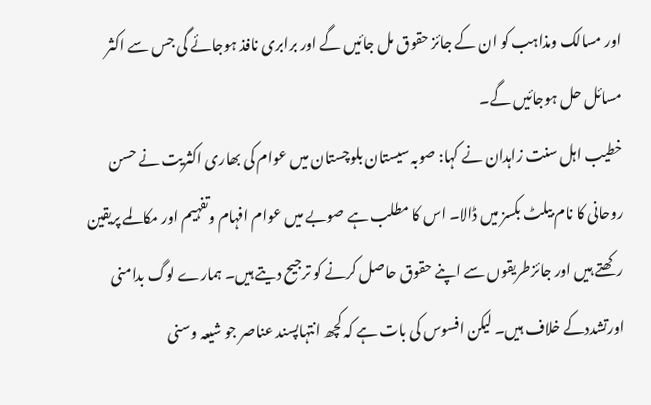اور مسالک ومذاہب کو ان کے جائز حقوق مل جائیں گے اور برابری نافذ ہوجائے گی جس سے اکثر مسائل حل ہوجائیں گے۔
خطیب اہل سنت زاہدان نے کہا: صوبہ سیستان بلوچستان میں عوام کی بھاری اکثریت نے حسن روحانی کا نام بیلٹ بکسز میں ڈالا۔ اس کا مطلب ہے صوبے میں عوام افہام وتفہیم اور مکالمے پریقین رکھتے ہیں اور جائزطریقوں سے اپنے حقوق حاصل کرنے کو ترجیح دیتے ہیں۔ ہمارے لوگ بدامنی اورتشددکے خلاف ہیں۔ لیکن افسوس کی بات ہے کہ کچھ انتہاپسند عناصر جو شیعہ وسنی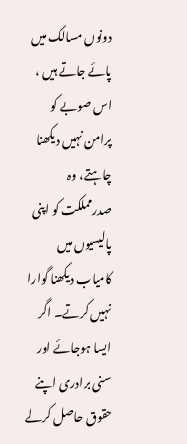دونوں مسالک میں پائے جاتے ہیں ، اس صوبے کو پرامن نہیں دیکھنا چاہتے، وہ صدرمملکت کو اپنی پالیسیوں میں کامیاب دیکھنا گوارا نہیں کرتے۔ اگر ایسا ہوجائے اور سنی برادری اپنے حقوق حاصل کرلے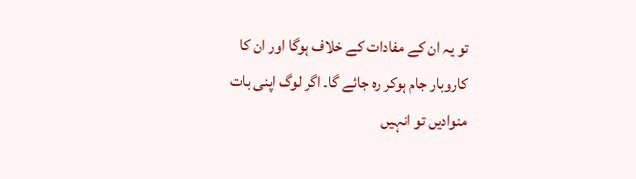تو یہ ان کے مفادات کے خلاف ہوگا اور ان کا کاروبار جام ہوکر رہ جائے گا۔ اگر لوگ اپنی بات منوادیں تو انہیں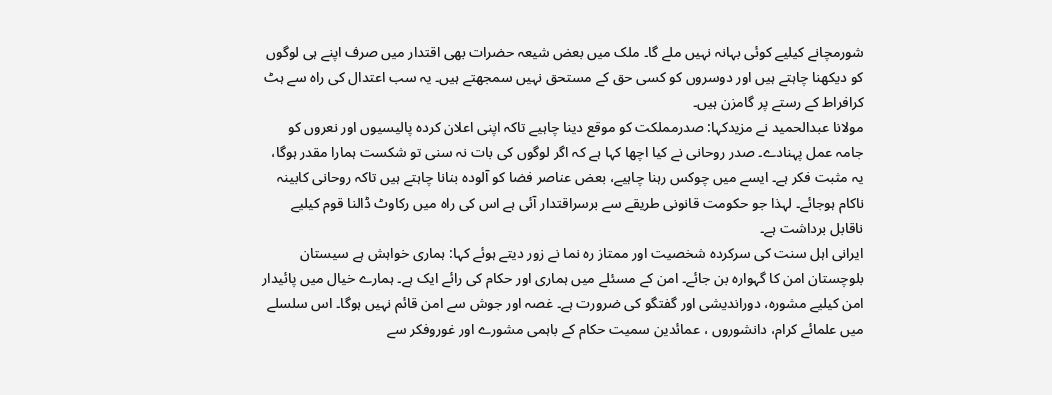شورمچانے کیلیے کوئی بہانہ نہیں ملے گا۔ ملک میں بعض شیعہ حضرات بھی اقتدار میں صرف اپنے ہی لوگوں کو دیکھنا چاہتے ہیں اور دوسروں کو کسی حق کے مستحق نہیں سمجھتے ہیں۔ یہ سب اعتدال کی راہ سے ہٹ کرافراط کے رستے پر گامزن ہیں۔
مولانا عبدالحمید نے مزیدکہا: صدرمملکت کو موقع دینا چاہیے تاکہ اپنی اعلان کردہ پالیسیوں اور نعروں کو جامہ عمل پہنادے۔ صدر روحانی نے کیا اچھا کہا ہے کہ اگر لوگوں کی بات نہ سنی تو شکست ہمارا مقدر ہوگا، یہ مثبت فکر ہے۔ ایسے میں چوکس رہنا چاہیے، بعض عناصر فضا کو آلودہ بنانا چاہتے ہیں تاکہ روحانی کابینہ ناکام ہوجائے۔ لہذا جو حکومت قانونی طریقے سے برسراقتدار آئی ہے اس کی راہ میں رکاوٹ ڈالنا قوم کیلیے ناقابل برداشت ہے۔
ایرانی اہل سنت کی سرکردہ شخصیت اور ممتاز رہ نما نے زور دیتے ہوئے کہا: ہماری خواہش ہے سیستان بلوچستان امن کا گہوارہ بن جائے۔ امن کے مسئلے میں ہماری اور حکام کی رائے ایک ہے۔ ہمارے خیال میں پائیدار امن کیلیے مشورہ، دوراندیشی اور گفتگو کی ضرورت ہے۔ غصہ اور جوش سے امن قائم نہیں ہوگا۔ اس سلسلے میں علمائے کرام، دانشوروں ، عمائدین سمیت حکام کے باہمی مشورے اور غوروفکر سے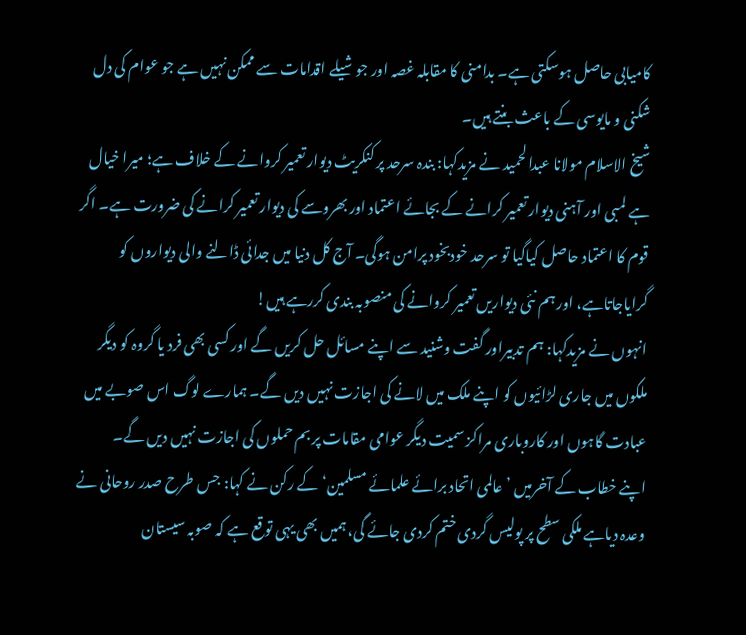کامیابی حاصل ہوسکتی ہے۔ بدامنی کا مقابلہ غصہ اور جوشیلے اقدامات سے ممکن نہیں ہے جو عوام کی دل شکنی و مایوسی کے باعث بنتے ہیں۔
شیخ الاسلام مولانا عبدالحمید نے مزیدکہا: بندہ سرحد پر کنکریٹ دیوار تعمیر کروانے کے خلاف ہے؛ میرا خیال ہے لمبی اور آہنی دیوار تعمیر کرانے کے بجائے اعتماد اور بھروسے کی دیوار تعمیر کرانے کی ضرورت ہے۔ اگر قوم کا اعتماد حاصل کیاگیا تو سرحد خودبخود پرامن ہوگی۔ آج کل دنیا میں جدائی ڈالنے والی دیواروں کو گرایاجاتاہے، اور ہم نئی دیواریں تعمیر کروانے کی منصوبہ بندی کررہے ہیں!
انہوں نے مزیدکہا: ہم تدبیراور گفت وشنید سے اپنے مسائل حل کریں گے اور کسی بھی فرد یا گروہ کو دیگر ملکوں میں جاری لڑائیوں کو اپنے ملک میں لانے کی اجازت نہیں دیں گے۔ ہمارے لوگ اس صوبے میں عبادت گاہوں اور کاروباری مراکز سمیت دیگر عوامی مقامات پر بم حملوں کی اجازت نہیں دیں گے۔
اپنے خطاب کے آخرمیں ’عالمی اتحاد برائے علمائے مسلمین‘ کے رکن نے کہا: جس طرح صدر روحانی نے وعدہ دیاہے ملکی سطح پر پولیس گردی ختم کردی جائے گی، ہمیں بھی یہی توقع ہے کہ صوبہ سیستان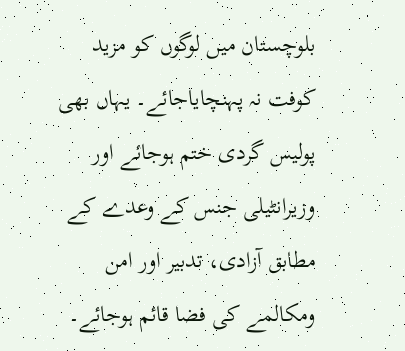بلوچستان میں لوگوں کو مزید کوفت نہ پہنچایاجائے۔ یہاں بھی پولیس گردی ختم ہوجائے اور وزیرانٹیلی جنس کے وعدے کے مطابق آزادی، تدبیر اور امن ومکالمے کی فضا قائم ہوجائے۔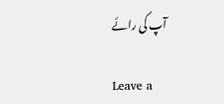آپ کی رائے

Leave a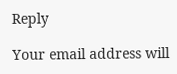Reply

Your email address will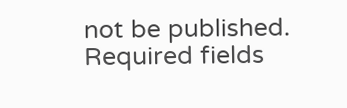not be published. Required fields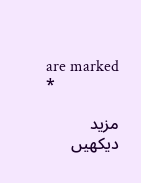are marked *

مزید دیکهیں